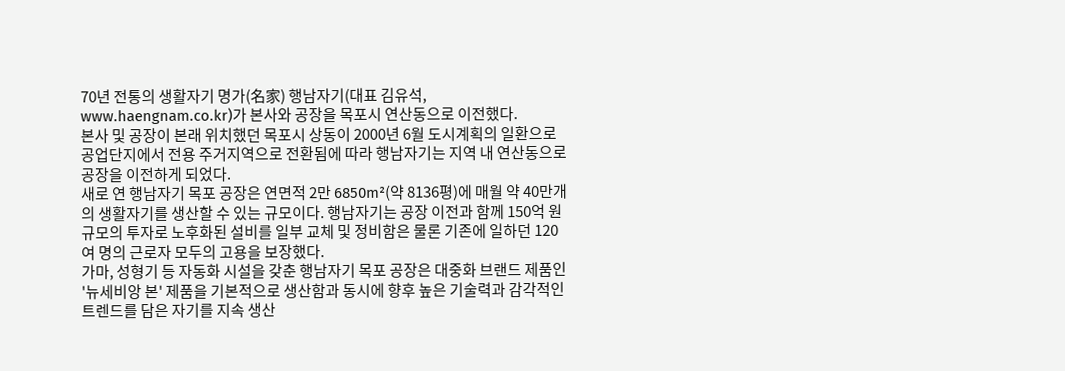70년 전통의 생활자기 명가(名家) 행남자기(대표 김유석, www.haengnam.co.kr)가 본사와 공장을 목포시 연산동으로 이전했다.
본사 및 공장이 본래 위치했던 목포시 상동이 2000년 6월 도시계획의 일환으로 공업단지에서 전용 주거지역으로 전환됨에 따라 행남자기는 지역 내 연산동으로 공장을 이전하게 되었다.
새로 연 행남자기 목포 공장은 연면적 2만 6850m²(약 8136평)에 매월 약 40만개의 생활자기를 생산할 수 있는 규모이다. 행남자기는 공장 이전과 함께 150억 원 규모의 투자로 노후화된 설비를 일부 교체 및 정비함은 물론 기존에 일하던 120여 명의 근로자 모두의 고용을 보장했다.
가마, 성형기 등 자동화 시설을 갖춘 행남자기 목포 공장은 대중화 브랜드 제품인 '뉴세비앙 본' 제품을 기본적으로 생산함과 동시에 향후 높은 기술력과 감각적인 트렌드를 담은 자기를 지속 생산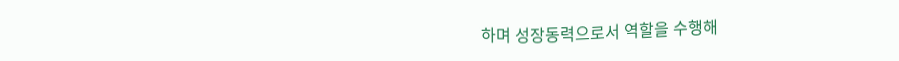하며 성장동력으로서 역할을 수행해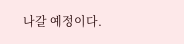나갈 예정이다.